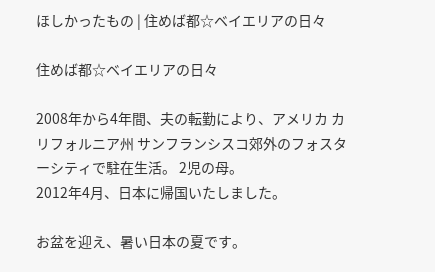ほしかったもの | 住めば都☆ベイエリアの日々

住めば都☆ベイエリアの日々

2008年から4年間、夫の転勤により、アメリカ カリフォルニア州 サンフランシスコ郊外のフォスターシティで駐在生活。 2児の母。
2012年4月、日本に帰国いたしました。

お盆を迎え、暑い日本の夏です。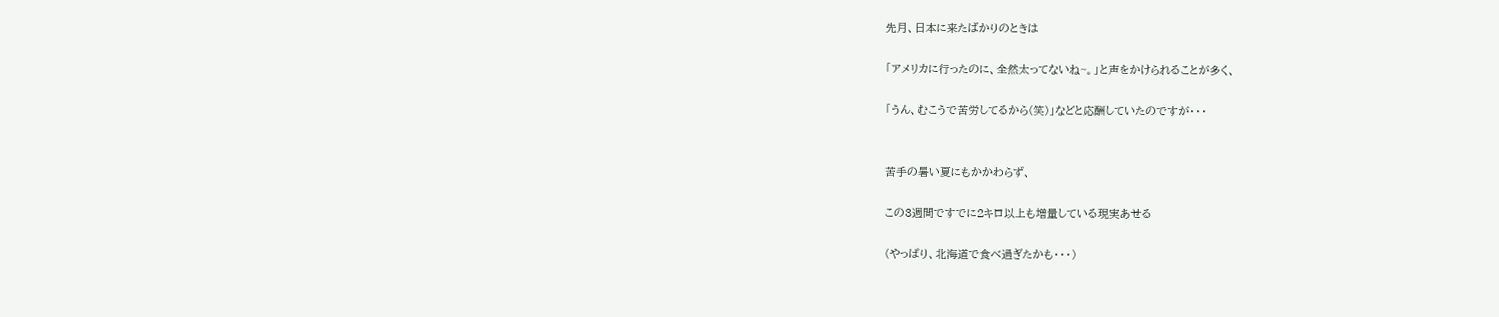先月、日本に来たばかりのときは

「アメリカに行ったのに、全然太ってないね~。」と声をかけられることが多く、

「うん、むこうで苦労してるから(笑)」などと応酬していたのですが・・・


苦手の暑い夏にもかかわらず、

この3週間ですでに2キロ以上も増量している現実あせる

(やっぱり、北海道で食べ過ぎたかも・・・)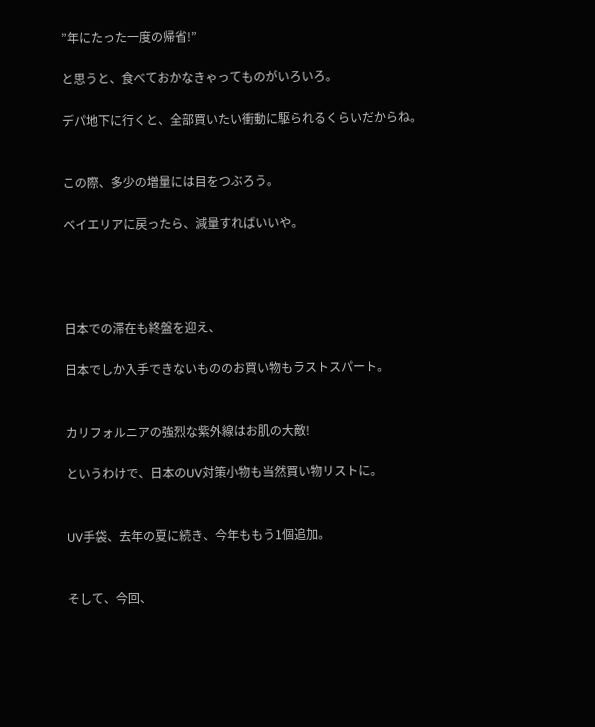”年にたった一度の帰省!”

と思うと、食べておかなきゃってものがいろいろ。

デパ地下に行くと、全部買いたい衝動に駆られるくらいだからね。


この際、多少の増量には目をつぶろう。

ベイエリアに戻ったら、減量すればいいや。




日本での滞在も終盤を迎え、

日本でしか入手できないもののお買い物もラストスパート。


カリフォルニアの強烈な紫外線はお肌の大敵!

というわけで、日本のUV対策小物も当然買い物リストに。


UV手袋、去年の夏に続き、今年ももう1個追加。


そして、今回、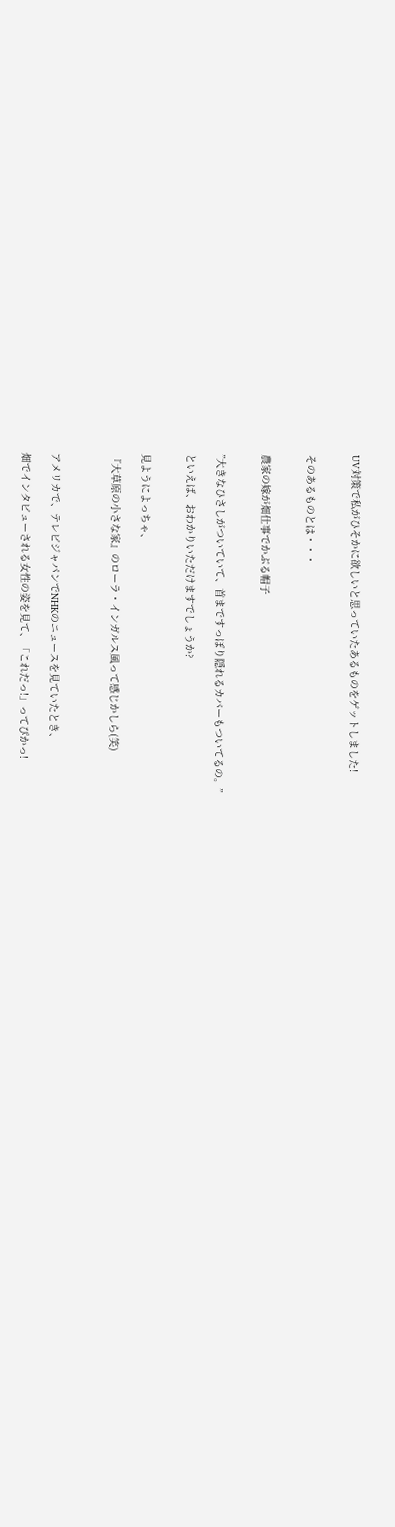UV対策で私がひそかに欲しいと思っていたあるものをゲットしました!


そのあるものとは・・・


農家の嫁が畑仕事でかぶる帽子


”大きなひさしがついていて、首まですっぽり隠れるカバーもついてるの。”

といえば、おわかりいただけますでしょうか?


見ようによっちゃ、

『大草原の小さな家』のローラ・インガルス風って感じかしら(笑)



アメリカで、テレビジャパンでNHKのニュースを見ていたとき、

畑でインタビューされる女性の姿を見て、「これだっ!」ってぴかっ!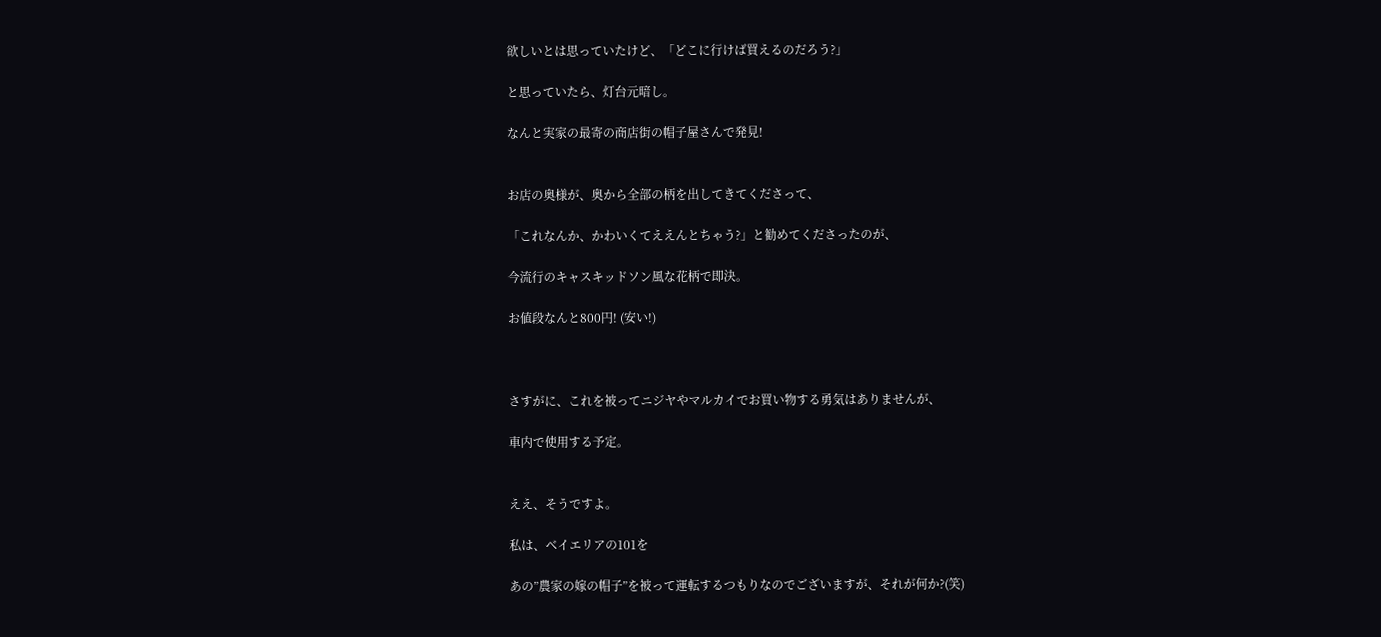欲しいとは思っていたけど、「どこに行けば買えるのだろう?」

と思っていたら、灯台元暗し。

なんと実家の最寄の商店街の帽子屋さんで発見!


お店の奥様が、奥から全部の柄を出してきてくださって、

「これなんか、かわいくてええんとちゃう?」と勧めてくださったのが、

今流行のキャスキッドソン風な花柄で即決。

お値段なんと800円! (安い!)



さすがに、これを被ってニジヤやマルカイでお買い物する勇気はありませんが、

車内で使用する予定。


ええ、そうですよ。

私は、ベイエリアの101を

あの”農家の嫁の帽子”を被って運転するつもりなのでございますが、それが何か?(笑)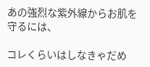あの強烈な紫外線からお肌を守るには、

コレくらいはしなきゃだめ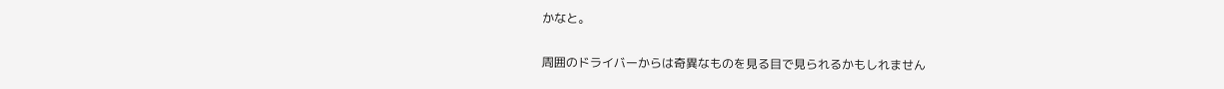かなと。

周囲のドライバーからは奇異なものを見る目で見られるかもしれません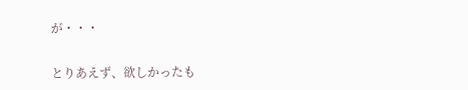が・・・


とりあえず、欲しかったも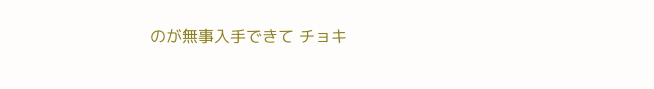のが無事入手できて チョキ